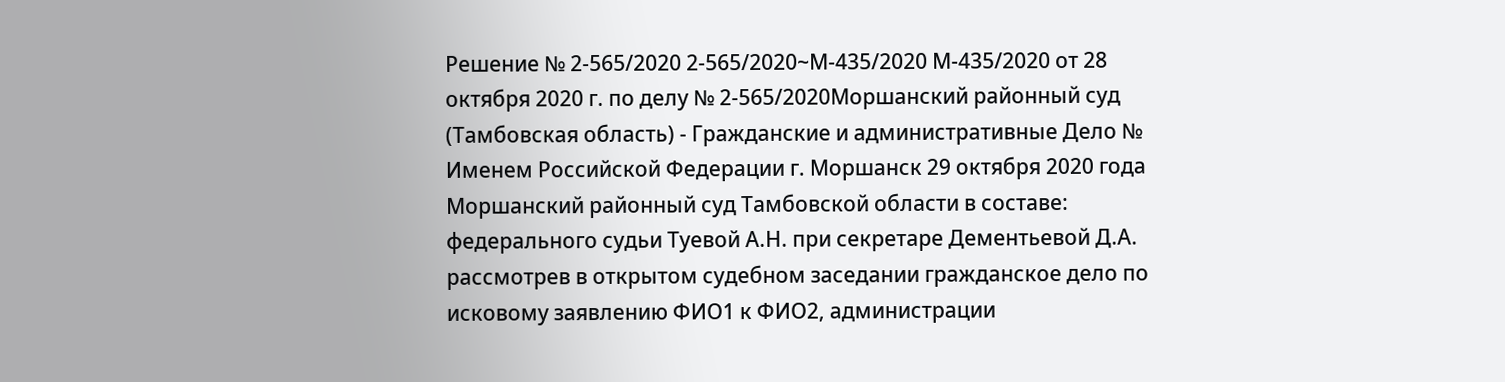Решение № 2-565/2020 2-565/2020~М-435/2020 М-435/2020 от 28 октября 2020 г. по делу № 2-565/2020Моршанский районный суд (Тамбовская область) - Гражданские и административные Дело № Именем Российской Федерации г. Моршанск 29 октября 2020 года Моршанский районный суд Тамбовской области в составе: федерального судьи Туевой А.Н. при секретаре Дементьевой Д.А. рассмотрев в открытом судебном заседании гражданское дело по исковому заявлению ФИО1 к ФИО2, администрации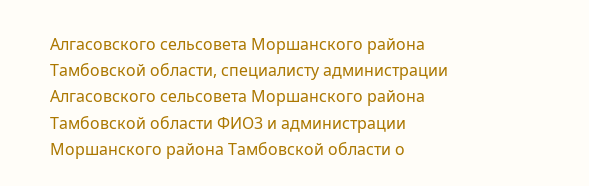Алгасовского сельсовета Моршанского района Тамбовской области, специалисту администрации Алгасовского сельсовета Моршанского района Тамбовской области ФИО3 и администрации Моршанского района Тамбовской области о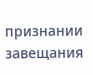признании завещания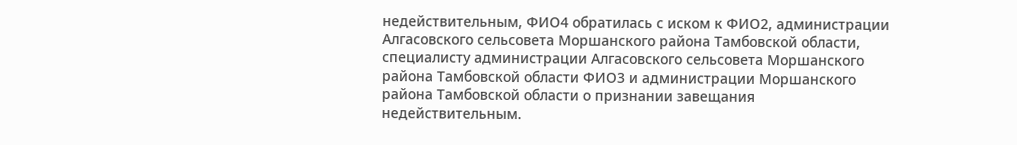недействительным, ФИО4 обратилась с иском к ФИО2, администрации Алгасовского сельсовета Моршанского района Тамбовской области, специалисту администрации Алгасовского сельсовета Моршанского района Тамбовской области ФИО3 и администрации Моршанского района Тамбовской области о признании завещания недействительным.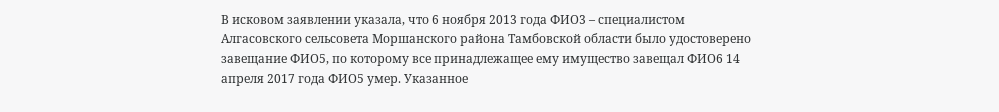В исковом заявлении указала, что 6 ноября 2013 года ФИО3 – специалистом Алгасовского сельсовета Моршанского района Тамбовской области было удостоверено завещание ФИО5, по которому все принадлежащее ему имущество завещал ФИО6 14 апреля 2017 года ФИО5 умер. Указанное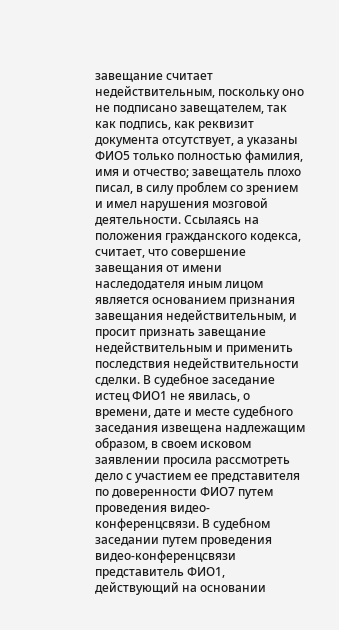завещание считает недействительным, поскольку оно не подписано завещателем, так как подпись, как реквизит документа отсутствует, а указаны ФИО5 только полностью фамилия, имя и отчество; завещатель плохо писал, в силу проблем со зрением и имел нарушения мозговой деятельности. Ссылаясь на положения гражданского кодекса, считает, что совершение завещания от имени наследодателя иным лицом является основанием признания завещания недействительным, и просит признать завещание недействительным и применить последствия недействительности сделки. В судебное заседание истец ФИО1 не явилась, о времени, дате и месте судебного заседания извещена надлежащим образом, в своем исковом заявлении просила рассмотреть дело с участием ее представителя по доверенности ФИО7 путем проведения видео-конференцсвязи. В судебном заседании путем проведения видео-конференцсвязи представитель ФИО1, действующий на основании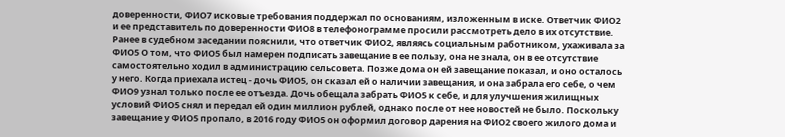доверенности, ФИО7 исковые требования поддержал по основаниям, изложенным в иске. Ответчик ФИО2 и ее представитель по доверенности ФИО8 в телефонограмме просили рассмотреть дело в их отсутствие. Ранее в судебном заседании пояснили, что ответчик ФИО2, являясь социальным работником, ухаживала за ФИО5 О том, что ФИО5 был намерен подписать завещание в ее пользу, она не знала, он в ее отсутствие самостоятельно ходил в администрацию сельсовета. Позже дома он ей завещание показал, и оно осталось у него. Когда приехала истец - дочь ФИО5, он сказал ей о наличии завещания, и она забрала его себе, о чем ФИО9 узнал только после ее отъезда. Дочь обещала забрать ФИО5 к себе, и для улучшения жилищных условий ФИО5 снял и передал ей один миллион рублей, однако после от нее новостей не было. Поскольку завещание у ФИО5 пропало, в 2016 году ФИО5 он оформил договор дарения на ФИО2 своего жилого дома и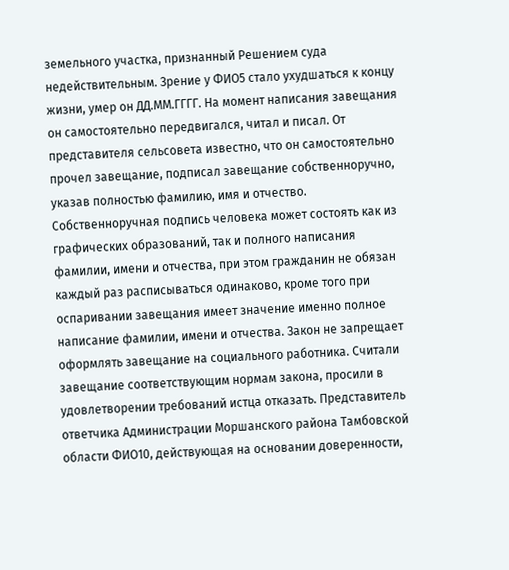земельного участка, признанный Решением суда недействительным. Зрение у ФИО5 стало ухудшаться к концу жизни, умер он ДД.ММ.ГГГГ. На момент написания завещания он самостоятельно передвигался, читал и писал. От представителя сельсовета известно, что он самостоятельно прочел завещание, подписал завещание собственноручно, указав полностью фамилию, имя и отчество. Собственноручная подпись человека может состоять как из графических образований, так и полного написания фамилии, имени и отчества, при этом гражданин не обязан каждый раз расписываться одинаково, кроме того при оспаривании завещания имеет значение именно полное написание фамилии, имени и отчества. Закон не запрещает оформлять завещание на социального работника. Считали завещание соответствующим нормам закона, просили в удовлетворении требований истца отказать. Представитель ответчика Администрации Моршанского района Тамбовской области ФИО10, действующая на основании доверенности,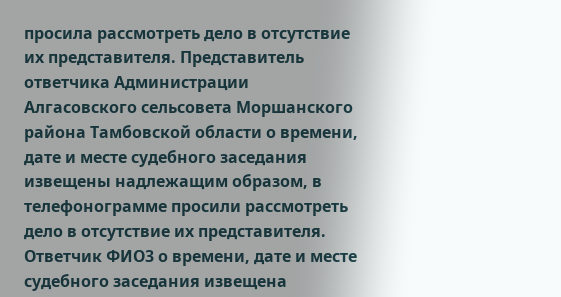просила рассмотреть дело в отсутствие их представителя. Представитель ответчика Администрации Алгасовского сельсовета Моршанского района Тамбовской области о времени, дате и месте судебного заседания извещены надлежащим образом, в телефонограмме просили рассмотреть дело в отсутствие их представителя. Ответчик ФИО3 о времени, дате и месте судебного заседания извещена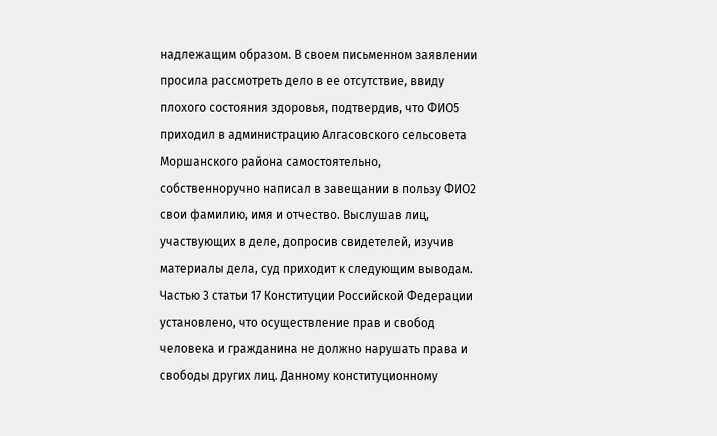надлежащим образом. В своем письменном заявлении просила рассмотреть дело в ее отсутствие, ввиду плохого состояния здоровья, подтвердив, что ФИО5 приходил в администрацию Алгасовского сельсовета Моршанского района самостоятельно, собственноручно написал в завещании в пользу ФИО2 свои фамилию, имя и отчество. Выслушав лиц, участвующих в деле, допросив свидетелей, изучив материалы дела, суд приходит к следующим выводам. Частью 3 статьи 17 Конституции Российской Федерации установлено, что осуществление прав и свобод человека и гражданина не должно нарушать права и свободы других лиц. Данному конституционному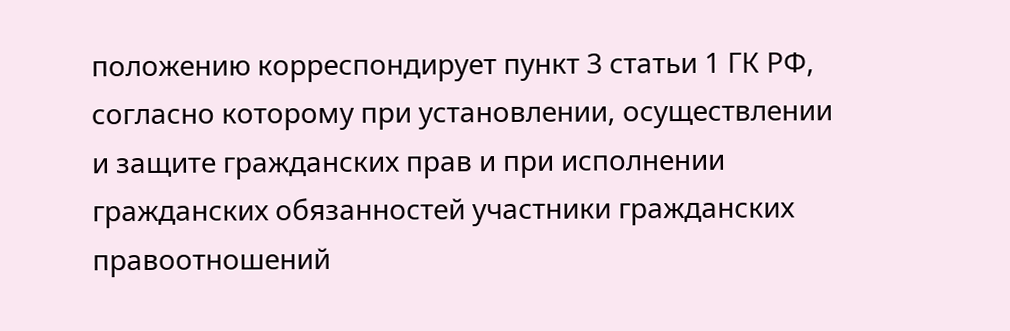положению корреспондирует пункт 3 статьи 1 ГК РФ, согласно которому при установлении, осуществлении и защите гражданских прав и при исполнении гражданских обязанностей участники гражданских правоотношений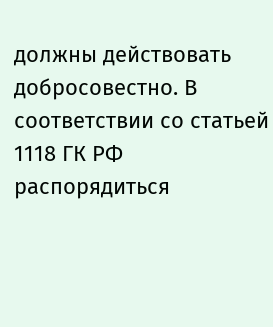должны действовать добросовестно. В соответствии со статьей 1118 ГК РФ распорядиться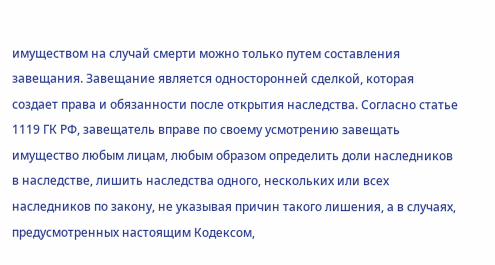имуществом на случай смерти можно только путем составления завещания. Завещание является односторонней сделкой, которая создает права и обязанности после открытия наследства. Согласно статье 1119 ГК РФ, завещатель вправе по своему усмотрению завещать имущество любым лицам, любым образом определить доли наследников в наследстве, лишить наследства одного, нескольких или всех наследников по закону, не указывая причин такого лишения, а в случаях, предусмотренных настоящим Кодексом,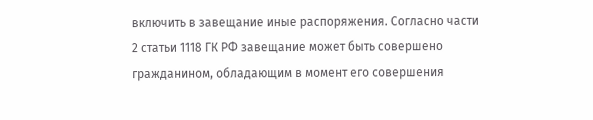включить в завещание иные распоряжения. Согласно части 2 статьи 1118 ГК РФ завещание может быть совершено гражданином, обладающим в момент его совершения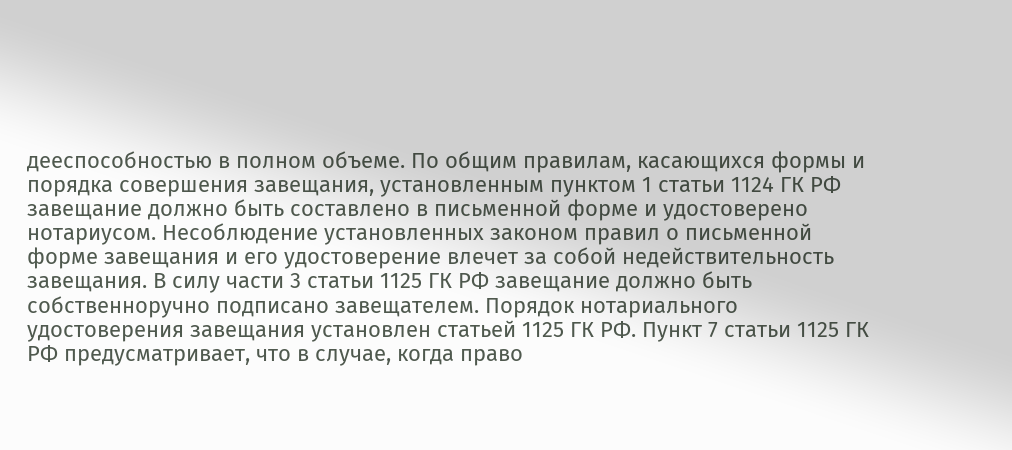дееспособностью в полном объеме. По общим правилам, касающихся формы и порядка совершения завещания, установленным пунктом 1 статьи 1124 ГК РФ завещание должно быть составлено в письменной форме и удостоверено нотариусом. Несоблюдение установленных законом правил о письменной форме завещания и его удостоверение влечет за собой недействительность завещания. В силу части 3 статьи 1125 ГК РФ завещание должно быть собственноручно подписано завещателем. Порядок нотариального удостоверения завещания установлен статьей 1125 ГК РФ. Пункт 7 статьи 1125 ГК РФ предусматривает, что в случае, когда право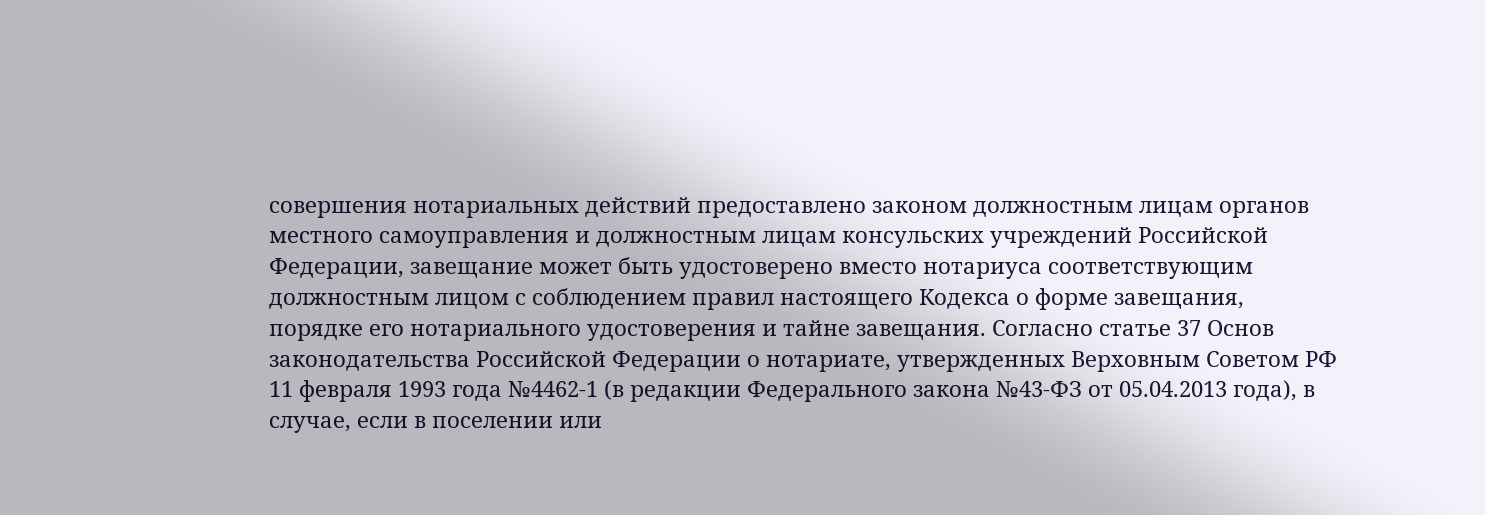совершения нотариальных действий предоставлено законом должностным лицам органов местного самоуправления и должностным лицам консульских учреждений Российской Федерации, завещание может быть удостоверено вместо нотариуса соответствующим должностным лицом с соблюдением правил настоящего Кодекса о форме завещания, порядке его нотариального удостоверения и тайне завещания. Согласно статье 37 Основ законодательства Российской Федерации о нотариате, утвержденных Верховным Советом РФ 11 февраля 1993 года №4462-1 (в редакции Федерального закона №43-ФЗ от 05.04.2013 года), в случае, если в поселении или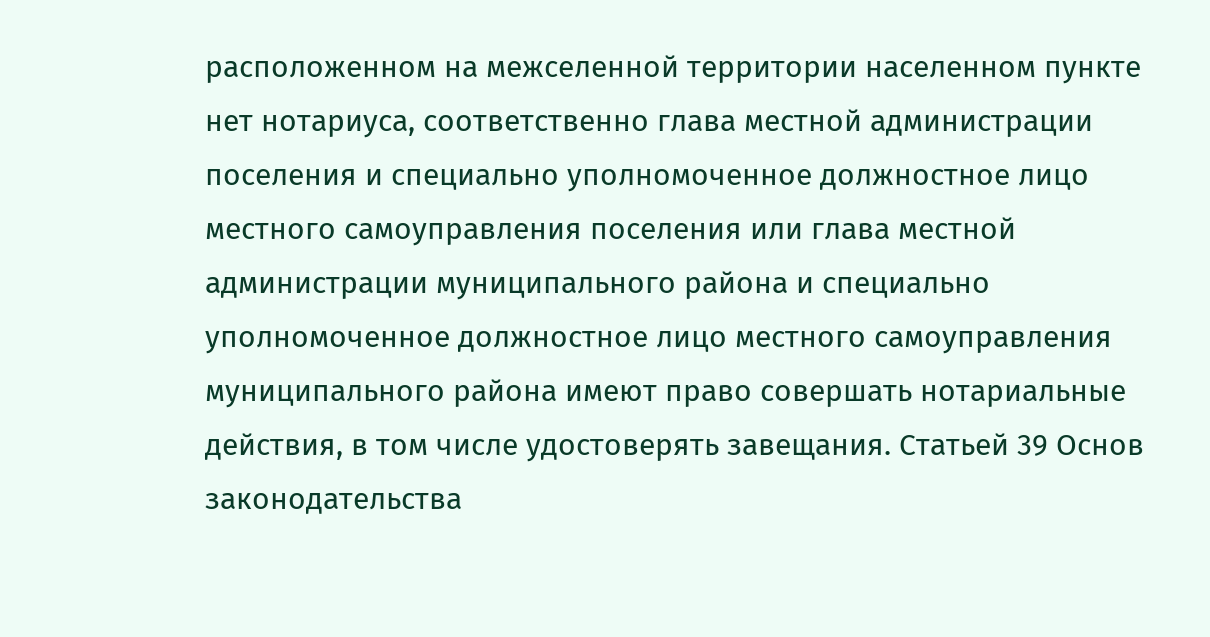расположенном на межселенной территории населенном пункте нет нотариуса, соответственно глава местной администрации поселения и специально уполномоченное должностное лицо местного самоуправления поселения или глава местной администрации муниципального района и специально уполномоченное должностное лицо местного самоуправления муниципального района имеют право совершать нотариальные действия, в том числе удостоверять завещания. Статьей 39 Основ законодательства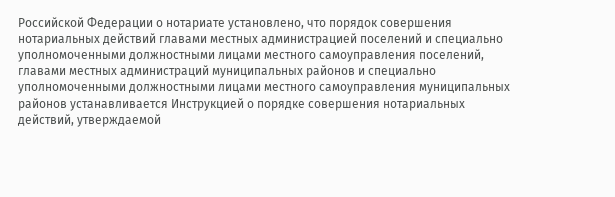Российской Федерации о нотариате установлено, что порядок совершения нотариальных действий главами местных администрацией поселений и специально уполномоченными должностными лицами местного самоуправления поселений, главами местных администраций муниципальных районов и специально уполномоченными должностными лицами местного самоуправления муниципальных районов устанавливается Инструкцией о порядке совершения нотариальных действий, утверждаемой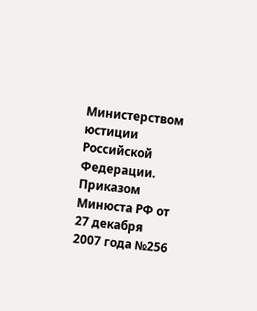Министерством юстиции Российской Федерации. Приказом Минюста РФ от 27 декабря 2007 года №256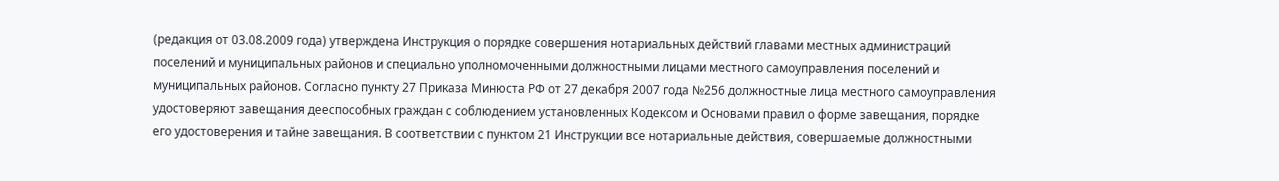(редакция от 03.08.2009 года) утверждена Инструкция о порядке совершения нотариальных действий главами местных администраций поселений и муниципальных районов и специально уполномоченными должностными лицами местного самоуправления поселений и муниципальных районов. Согласно пункту 27 Приказа Минюста РФ от 27 декабря 2007 года №256 должностные лица местного самоуправления удостоверяют завещания дееспособных граждан с соблюдением установленных Кодексом и Основами правил о форме завещания, порядке его удостоверения и тайне завещания. В соответствии с пунктом 21 Инструкции все нотариальные действия, совершаемые должностными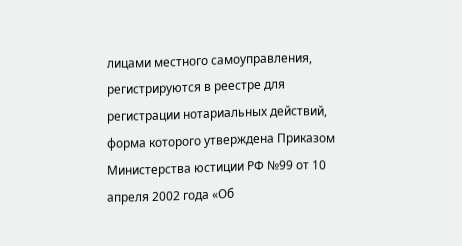лицами местного самоуправления, регистрируются в реестре для регистрации нотариальных действий, форма которого утверждена Приказом Министерства юстиции РФ №99 от 10 апреля 2002 года «Об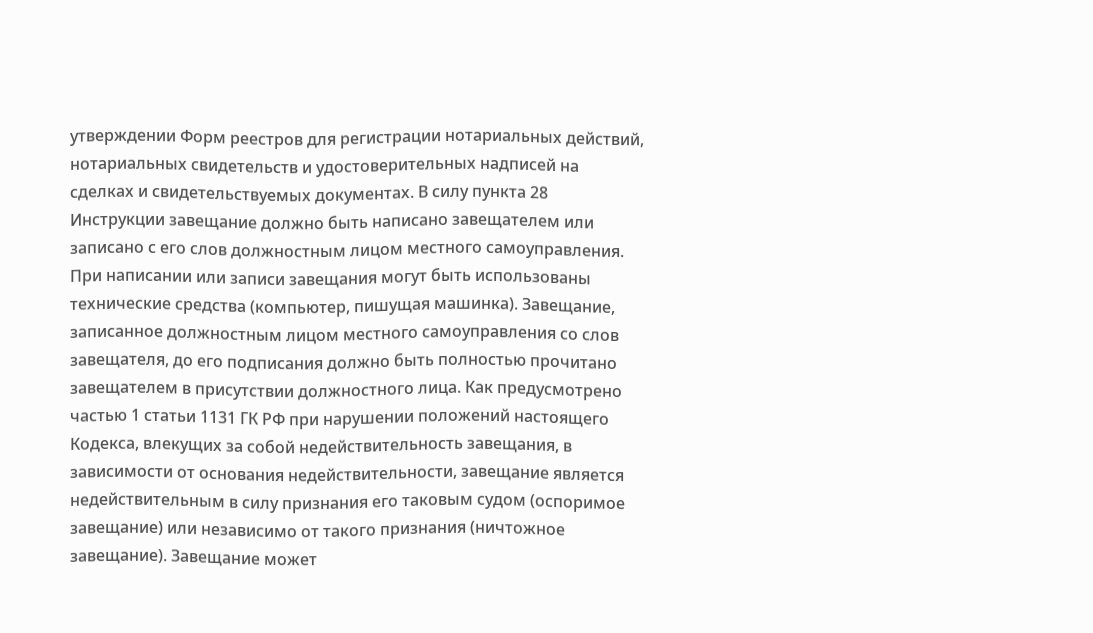утверждении Форм реестров для регистрации нотариальных действий, нотариальных свидетельств и удостоверительных надписей на сделках и свидетельствуемых документах. В силу пункта 28 Инструкции завещание должно быть написано завещателем или записано с его слов должностным лицом местного самоуправления. При написании или записи завещания могут быть использованы технические средства (компьютер, пишущая машинка). Завещание, записанное должностным лицом местного самоуправления со слов завещателя, до его подписания должно быть полностью прочитано завещателем в присутствии должностного лица. Как предусмотрено частью 1 статьи 1131 ГК РФ при нарушении положений настоящего Кодекса, влекущих за собой недействительность завещания, в зависимости от основания недействительности, завещание является недействительным в силу признания его таковым судом (оспоримое завещание) или независимо от такого признания (ничтожное завещание). Завещание может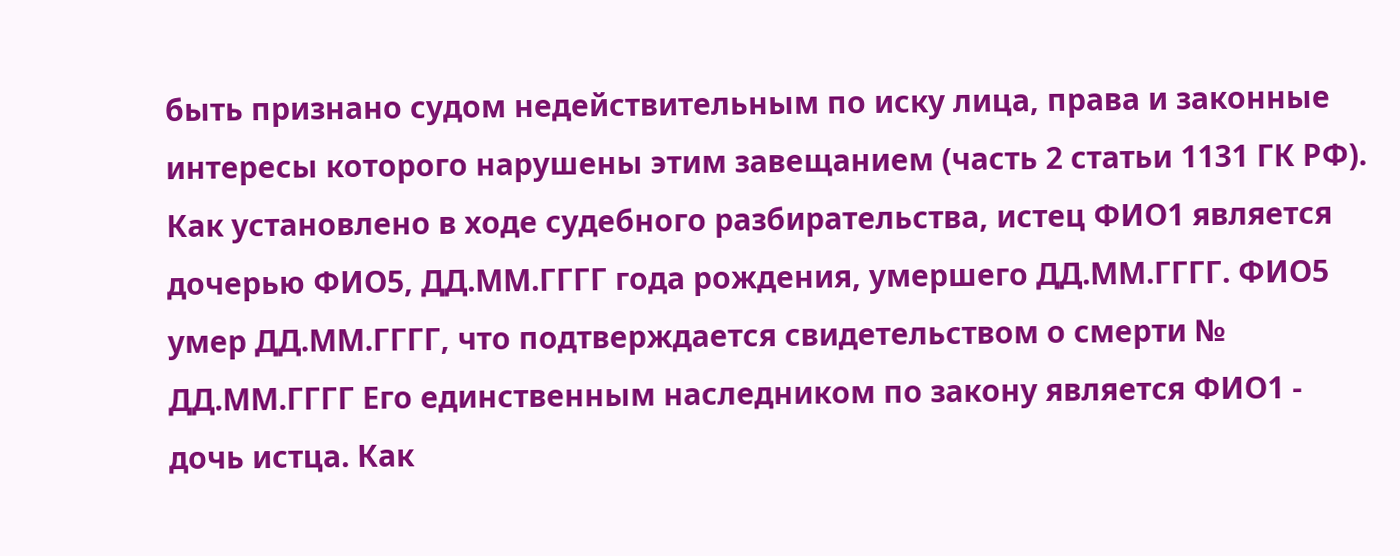быть признано судом недействительным по иску лица, права и законные интересы которого нарушены этим завещанием (часть 2 статьи 1131 ГК РФ). Как установлено в ходе судебного разбирательства, истец ФИО1 является дочерью ФИО5, ДД.ММ.ГГГГ года рождения, умершего ДД.ММ.ГГГГ. ФИО5 умер ДД.ММ.ГГГГ, что подтверждается свидетельством о смерти № ДД.ММ.ГГГГ Его единственным наследником по закону является ФИО1 - дочь истца. Как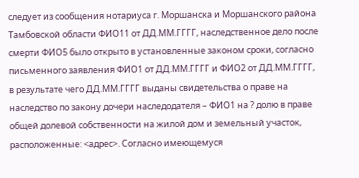следует из сообщения нотариуса г. Моршанска и Моршанского района Тамбовской области ФИО11 от ДД.ММ.ГГГГ, наследственное дело после смерти ФИО5 было открыто в установленные законом сроки, согласно письменного заявления ФИО1 от ДД.ММ.ГГГГ и ФИО2 от ДД.ММ.ГГГГ, в результате чего ДД.ММ.ГГГГ выданы свидетельства о праве на наследство по закону дочери наследодателя – ФИО1 на ? долю в праве общей долевой собственности на жилой дом и земельный участок, расположенные: <адрес>. Согласно имеющемуся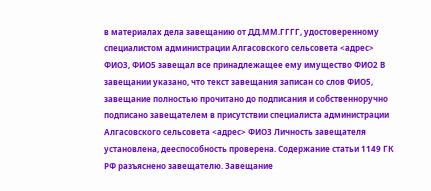в материалах дела завещанию от ДД.ММ.ГГГГ, удостоверенному специалистом администрации Алгасовского сельсовета <адрес> ФИО3, ФИО5 завещал все принадлежащее ему имущество ФИО2 В завещании указано, что текст завещания записан со слов ФИО5, завещание полностью прочитано до подписания и собственноручно подписано завещателем в присутствии специалиста администрации Алгасовского сельсовета <адрес> ФИО3 Личность завещателя установлена, дееспособность проверена. Содержание статьи 1149 ГК РФ разъяснено завещателю. Завещание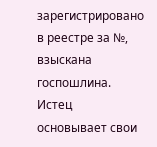зарегистрировано в реестре за №, взыскана госпошлина. Истец основывает свои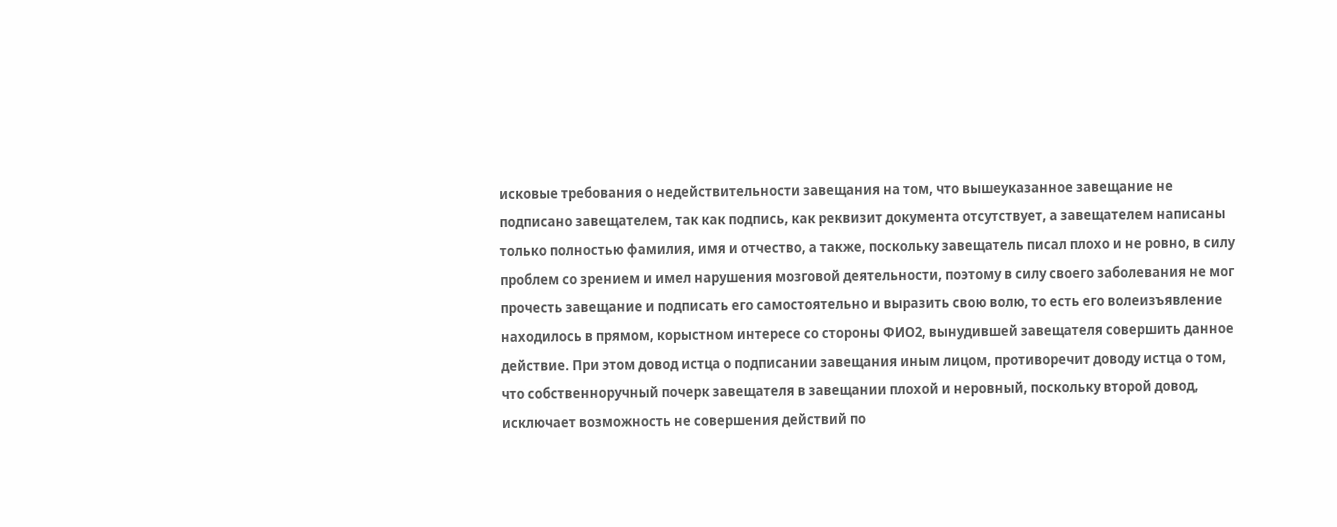исковые требования о недействительности завещания на том, что вышеуказанное завещание не подписано завещателем, так как подпись, как реквизит документа отсутствует, а завещателем написаны только полностью фамилия, имя и отчество, а также, поскольку завещатель писал плохо и не ровно, в силу проблем со зрением и имел нарушения мозговой деятельности, поэтому в силу своего заболевания не мог прочесть завещание и подписать его самостоятельно и выразить свою волю, то есть его волеизъявление находилось в прямом, корыстном интересе со стороны ФИО2, вынудившей завещателя совершить данное действие. При этом довод истца о подписании завещания иным лицом, противоречит доводу истца о том, что собственноручный почерк завещателя в завещании плохой и неровный, поскольку второй довод, исключает возможность не совершения действий по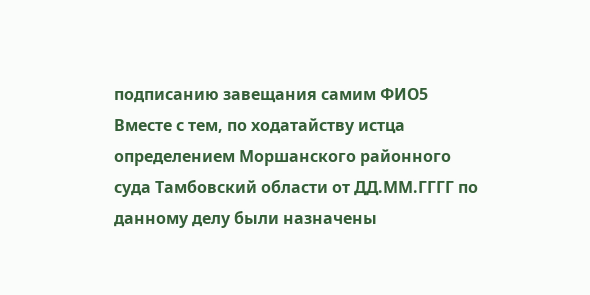подписанию завещания самим ФИО5 Вместе с тем, по ходатайству истца определением Моршанского районного суда Тамбовский области от ДД.ММ.ГГГГ по данному делу были назначены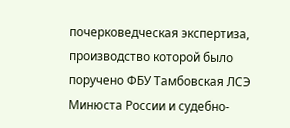почерковедческая экспертиза, производство которой было поручено ФБУ Тамбовская ЛСЭ Минюста России и судебно-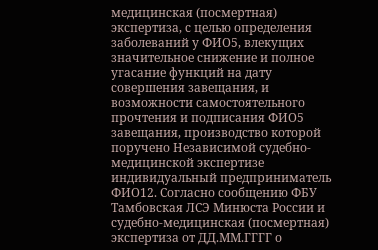медицинская (посмертная) экспертиза, с целью определения заболеваний у ФИО5, влекущих значительное снижение и полное угасание функций на дату совершения завещания, и возможности самостоятельного прочтения и подписания ФИО5 завещания, производство которой поручено Независимой судебно-медицинской экспертизе индивидуальный предприниматель ФИО12. Согласно сообщению ФБУ Тамбовская ЛСЭ Минюста России и судебно-медицинская (посмертная) экспертиза от ДД.ММ.ГГГГ о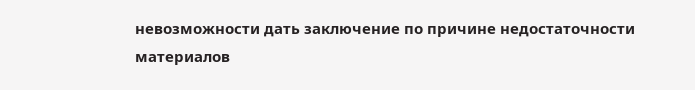невозможности дать заключение по причине недостаточности материалов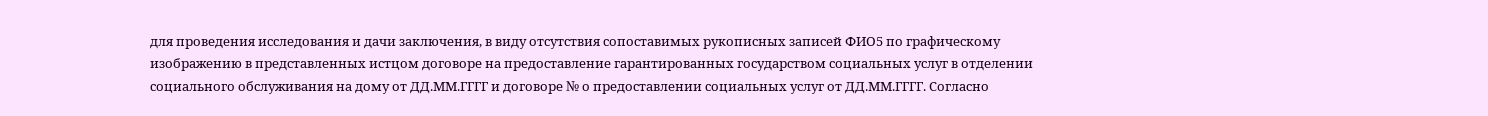для проведения исследования и дачи заключения, в виду отсутствия сопоставимых рукописных записей ФИО5 по графическому изображению в представленных истцом договоре на предоставление гарантированных государством социальных услуг в отделении социального обслуживания на дому от ДД.ММ.ГГГГ и договоре № о предоставлении социальных услуг от ДД.ММ.ГГГГ. Согласно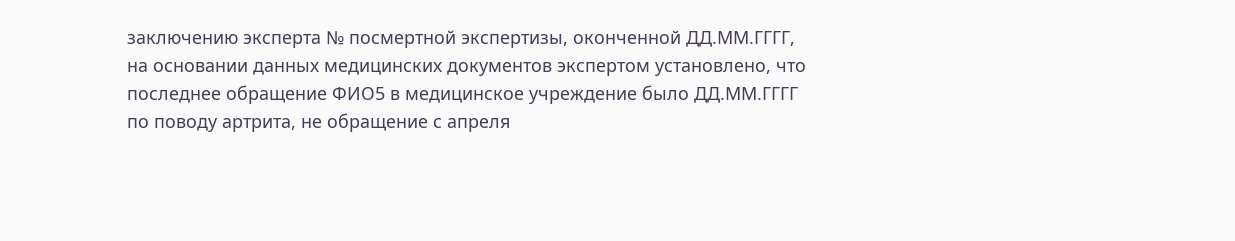заключению эксперта № посмертной экспертизы, оконченной ДД.ММ.ГГГГ, на основании данных медицинских документов экспертом установлено, что последнее обращение ФИО5 в медицинское учреждение было ДД.ММ.ГГГГ по поводу артрита, не обращение с апреля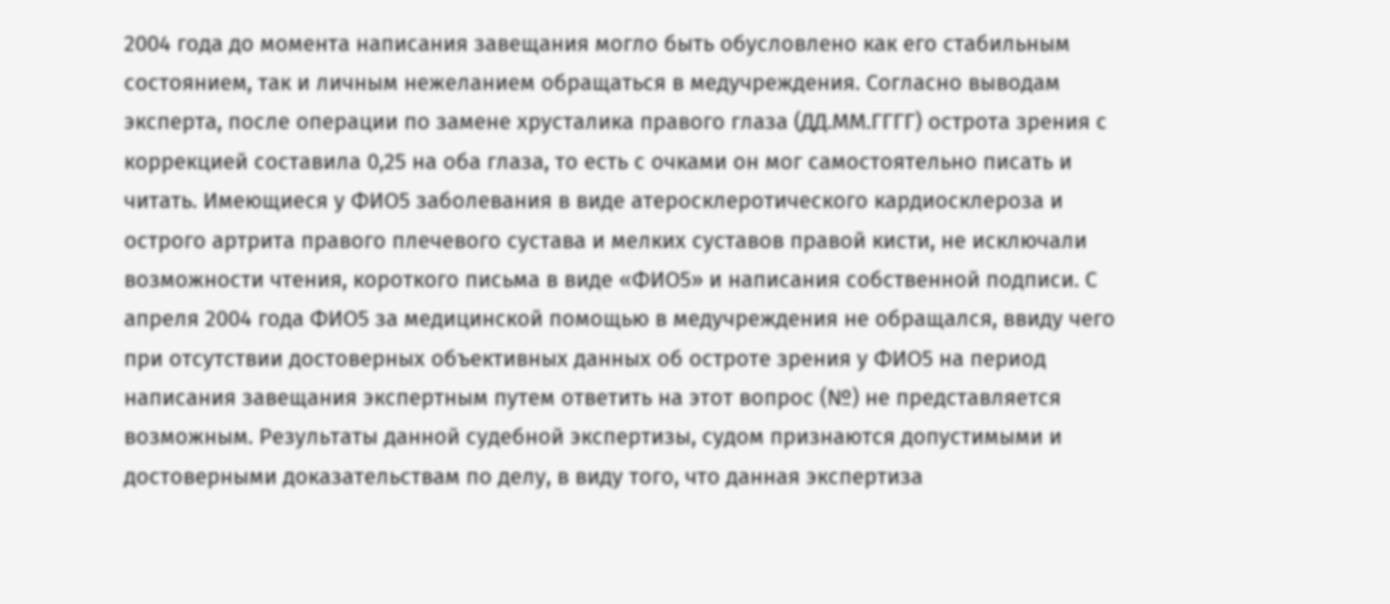2004 года до момента написания завещания могло быть обусловлено как его стабильным состоянием, так и личным нежеланием обращаться в медучреждения. Согласно выводам эксперта, после операции по замене хрусталика правого глаза (ДД.ММ.ГГГГ) острота зрения с коррекцией составила 0,25 на оба глаза, то есть с очками он мог самостоятельно писать и читать. Имеющиеся у ФИО5 заболевания в виде атеросклеротического кардиосклероза и острого артрита правого плечевого сустава и мелких суставов правой кисти, не исключали возможности чтения, короткого письма в виде «ФИО5» и написания собственной подписи. С апреля 2004 года ФИО5 за медицинской помощью в медучреждения не обращался, ввиду чего при отсутствии достоверных объективных данных об остроте зрения у ФИО5 на период написания завещания экспертным путем ответить на этот вопрос (№) не представляется возможным. Результаты данной судебной экспертизы, судом признаются допустимыми и достоверными доказательствам по делу, в виду того, что данная экспертиза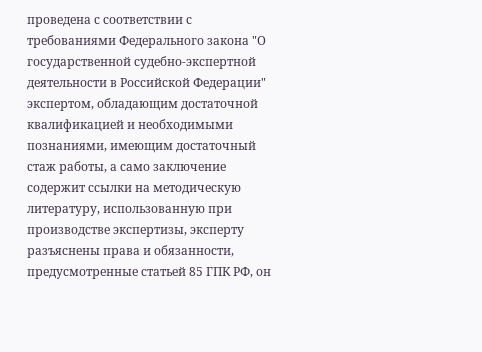проведена с соответствии с требованиями Федерального закона "О государственной судебно-экспертной деятельности в Российской Федерации" экспертом, обладающим достаточной квалификацией и необходимыми познаниями, имеющим достаточный стаж работы, а само заключение содержит ссылки на методическую литературу, использованную при производстве экспертизы, эксперту разъяснены права и обязанности, предусмотренные статьей 85 ГПК РФ, он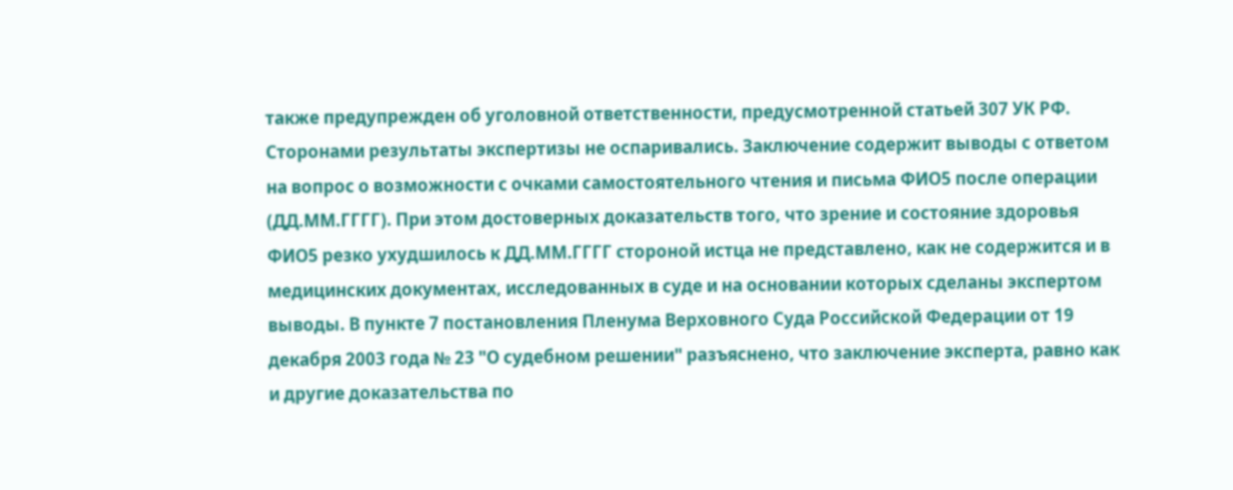также предупрежден об уголовной ответственности, предусмотренной статьей 307 УК РФ. Сторонами результаты экспертизы не оспаривались. Заключение содержит выводы с ответом на вопрос о возможности с очками самостоятельного чтения и письма ФИО5 после операции (ДД.ММ.ГГГГ). При этом достоверных доказательств того, что зрение и состояние здоровья ФИО5 резко ухудшилось к ДД.ММ.ГГГГ стороной истца не представлено, как не содержится и в медицинских документах, исследованных в суде и на основании которых сделаны экспертом выводы. В пункте 7 постановления Пленума Верховного Суда Российской Федерации от 19 декабря 2003 года № 23 "О судебном решении" разъяснено, что заключение эксперта, равно как и другие доказательства по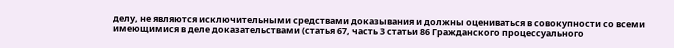делу, не являются исключительными средствами доказывания и должны оцениваться в совокупности со всеми имеющимися в деле доказательствами (статья 67, часть 3 статьи 86 Гражданского процессуального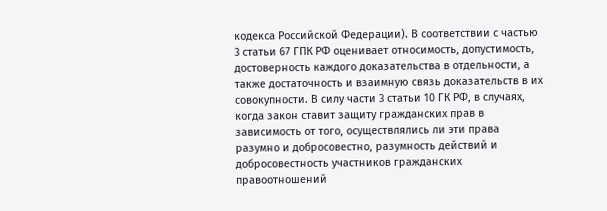кодекса Российской Федерации). В соответствии с частью 3 статьи 67 ГПК РФ оценивает относимость, допустимость, достоверность каждого доказательства в отдельности, а также достаточность и взаимную связь доказательств в их совокупности. В силу части 3 статьи 10 ГК РФ, в случаях, когда закон ставит защиту гражданских прав в зависимость от того, осуществлялись ли эти права разумно и добросовестно, разумность действий и добросовестность участников гражданских правоотношений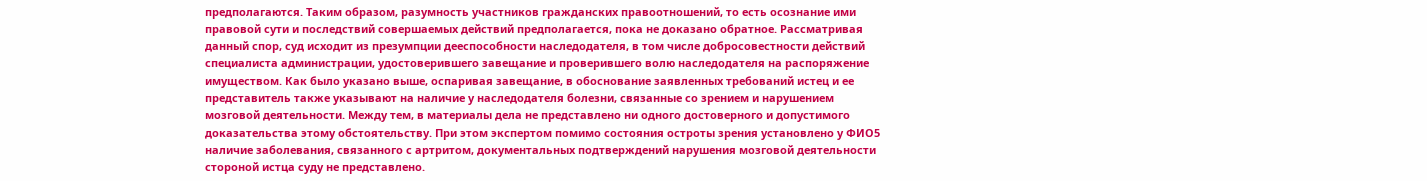предполагаются. Таким образом, разумность участников гражданских правоотношений, то есть осознание ими правовой сути и последствий совершаемых действий предполагается, пока не доказано обратное. Рассматривая данный спор, суд исходит из презумпции дееспособности наследодателя, в том числе добросовестности действий специалиста администрации, удостоверившего завещание и проверившего волю наследодателя на распоряжение имуществом. Как было указано выше, оспаривая завещание, в обоснование заявленных требований истец и ее представитель также указывают на наличие у наследодателя болезни, связанные со зрением и нарушением мозговой деятельности. Между тем, в материалы дела не представлено ни одного достоверного и допустимого доказательства этому обстоятельству. При этом экспертом помимо состояния остроты зрения установлено у ФИО5 наличие заболевания, связанного с артритом, документальных подтверждений нарушения мозговой деятельности стороной истца суду не представлено.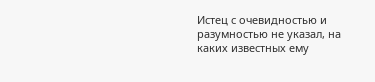Истец с очевидностью и разумностью не указал, на каких известных ему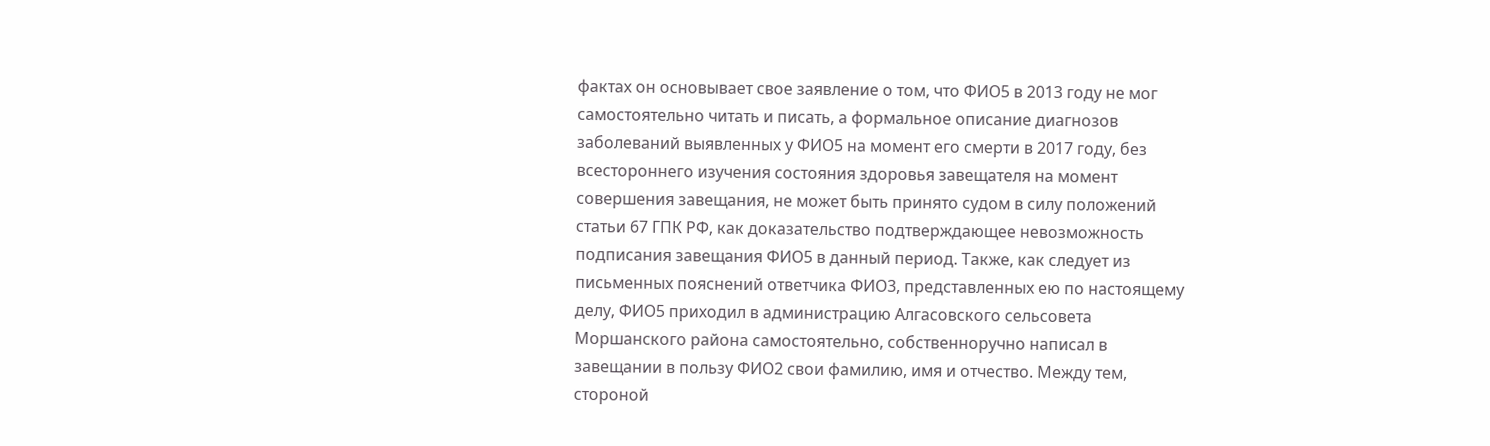фактах он основывает свое заявление о том, что ФИО5 в 2013 году не мог самостоятельно читать и писать, а формальное описание диагнозов заболеваний выявленных у ФИО5 на момент его смерти в 2017 году, без всестороннего изучения состояния здоровья завещателя на момент совершения завещания, не может быть принято судом в силу положений статьи 67 ГПК РФ, как доказательство подтверждающее невозможность подписания завещания ФИО5 в данный период. Также, как следует из письменных пояснений ответчика ФИО3, представленных ею по настоящему делу, ФИО5 приходил в администрацию Алгасовского сельсовета Моршанского района самостоятельно, собственноручно написал в завещании в пользу ФИО2 свои фамилию, имя и отчество. Между тем, стороной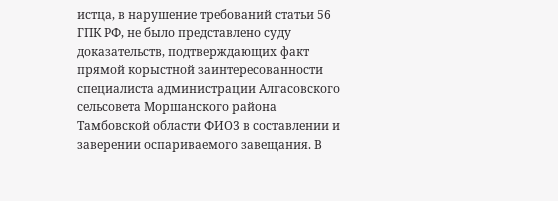истца, в нарушение требований статьи 56 ГПК РФ, не было представлено суду доказательств, подтверждающих факт прямой корыстной заинтересованности специалиста администрации Алгасовского сельсовета Моршанского района Тамбовской области ФИО3 в составлении и заверении оспариваемого завещания. В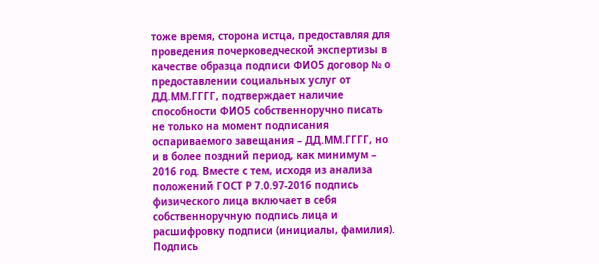тоже время, сторона истца, предоставляя для проведения почерковедческой экспертизы в качестве образца подписи ФИО5 договор № о предоставлении социальных услуг от ДД.ММ.ГГГГ, подтверждает наличие способности ФИО5 собственноручно писать не только на момент подписания оспариваемого завещания – ДД.ММ.ГГГГ, но и в более поздний период, как минимум – 2016 год. Вместе с тем, исходя из анализа положений ГОСТ Р 7.0.97-2016 подпись физического лица включает в себя собственноручную подпись лица и расшифровку подписи (инициалы, фамилия). Подпись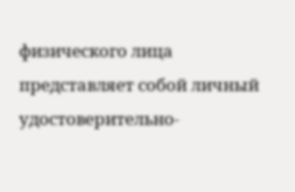физического лица представляет собой личный удостоверительно-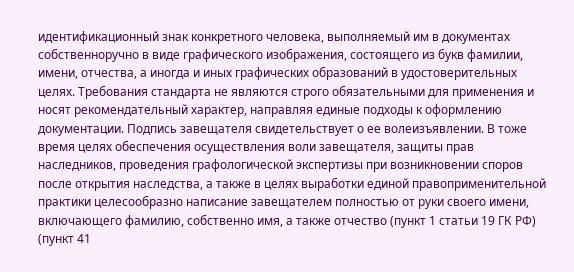идентификационный знак конкретного человека, выполняемый им в документах собственноручно в виде графического изображения, состоящего из букв фамилии, имени, отчества, а иногда и иных графических образований в удостоверительных целях. Требования стандарта не являются строго обязательными для применения и носят рекомендательный характер, направляя единые подходы к оформлению документации. Подпись завещателя свидетельствует о ее волеизъявлении. В тоже время целях обеспечения осуществления воли завещателя, защиты прав наследников, проведения графологической экспертизы при возникновении споров после открытия наследства, а также в целях выработки единой правоприменительной практики целесообразно написание завещателем полностью от руки своего имени, включающего фамилию, собственно имя, а также отчество (пункт 1 статьи 19 ГК РФ) (пункт 41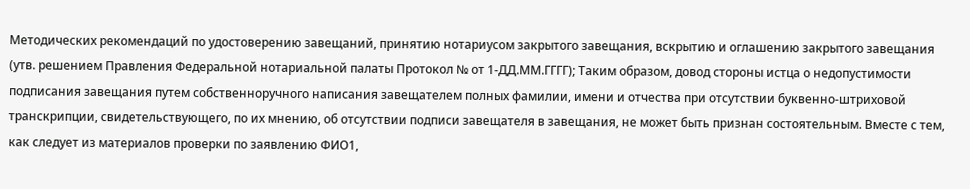Методических рекомендаций по удостоверению завещаний, принятию нотариусом закрытого завещания, вскрытию и оглашению закрытого завещания (утв. решением Правления Федеральной нотариальной палаты Протокол № от 1-ДД.ММ.ГГГГ); Таким образом, довод стороны истца о недопустимости подписания завещания путем собственноручного написания завещателем полных фамилии, имени и отчества при отсутствии буквенно-штриховой транскрипции, свидетельствующего, по их мнению, об отсутствии подписи завещателя в завещания, не может быть признан состоятельным. Вместе с тем, как следует из материалов проверки по заявлению ФИО1,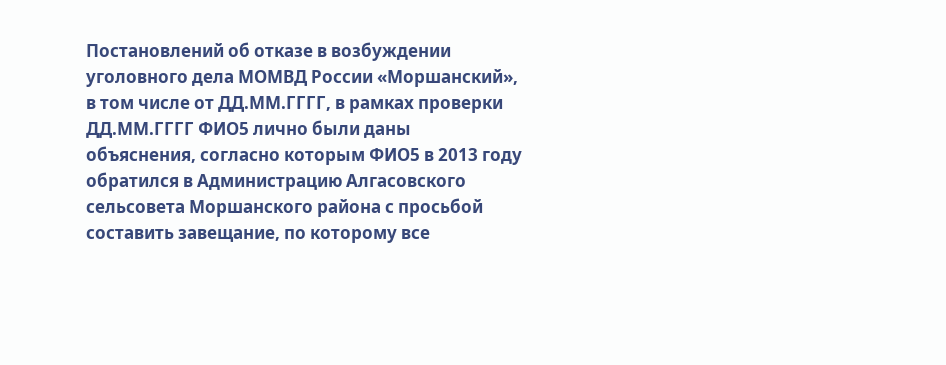Постановлений об отказе в возбуждении уголовного дела МОМВД России «Моршанский», в том числе от ДД.ММ.ГГГГ, в рамках проверки ДД.ММ.ГГГГ ФИО5 лично были даны объяснения, согласно которым ФИО5 в 2013 году обратился в Администрацию Алгасовского сельсовета Моршанского района с просьбой составить завещание, по которому все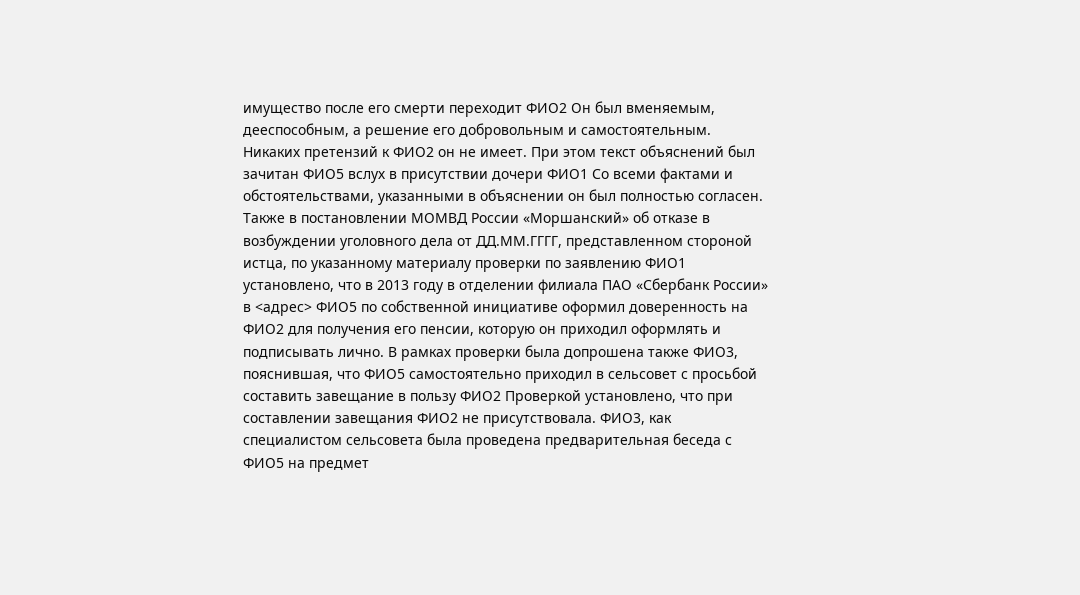имущество после его смерти переходит ФИО2 Он был вменяемым, дееспособным, а решение его добровольным и самостоятельным. Никаких претензий к ФИО2 он не имеет. При этом текст объяснений был зачитан ФИО5 вслух в присутствии дочери ФИО1 Со всеми фактами и обстоятельствами, указанными в объяснении он был полностью согласен. Также в постановлении МОМВД России «Моршанский» об отказе в возбуждении уголовного дела от ДД.ММ.ГГГГ, представленном стороной истца, по указанному материалу проверки по заявлению ФИО1 установлено, что в 2013 году в отделении филиала ПАО «Сбербанк России» в <адрес> ФИО5 по собственной инициативе оформил доверенность на ФИО2 для получения его пенсии, которую он приходил оформлять и подписывать лично. В рамках проверки была допрошена также ФИО3, пояснившая, что ФИО5 самостоятельно приходил в сельсовет с просьбой составить завещание в пользу ФИО2 Проверкой установлено, что при составлении завещания ФИО2 не присутствовала. ФИО3, как специалистом сельсовета была проведена предварительная беседа с ФИО5 на предмет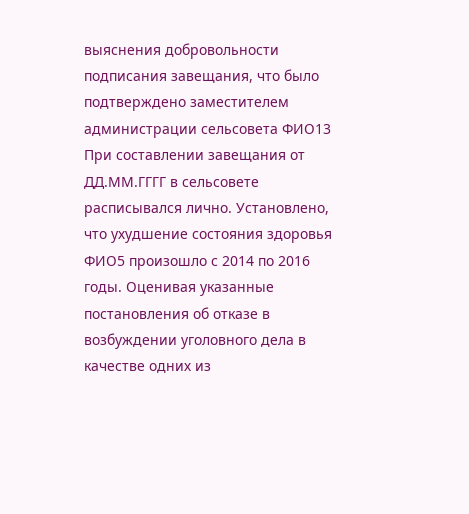выяснения добровольности подписания завещания, что было подтверждено заместителем администрации сельсовета ФИО13 При составлении завещания от ДД.ММ.ГГГГ в сельсовете расписывался лично. Установлено, что ухудшение состояния здоровья ФИО5 произошло с 2014 по 2016 годы. Оценивая указанные постановления об отказе в возбуждении уголовного дела в качестве одних из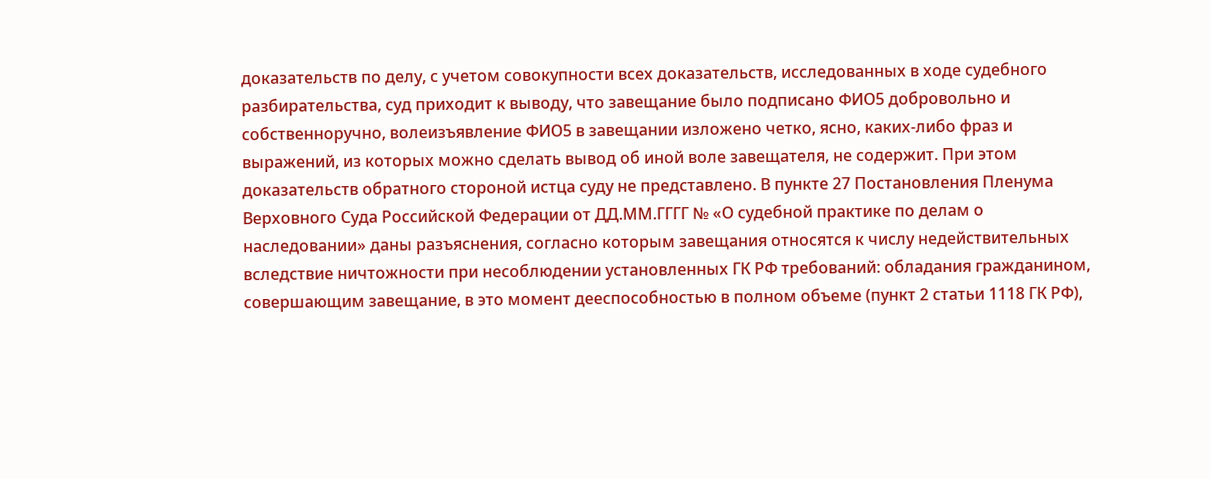доказательств по делу, с учетом совокупности всех доказательств, исследованных в ходе судебного разбирательства, суд приходит к выводу, что завещание было подписано ФИО5 добровольно и собственноручно, волеизъявление ФИО5 в завещании изложено четко, ясно, каких-либо фраз и выражений, из которых можно сделать вывод об иной воле завещателя, не содержит. При этом доказательств обратного стороной истца суду не представлено. В пункте 27 Постановления Пленума Верховного Суда Российской Федерации от ДД.ММ.ГГГГ № «О судебной практике по делам о наследовании» даны разъяснения, согласно которым завещания относятся к числу недействительных вследствие ничтожности при несоблюдении установленных ГК РФ требований: обладания гражданином, совершающим завещание, в это момент дееспособностью в полном объеме (пункт 2 статьи 1118 ГК РФ),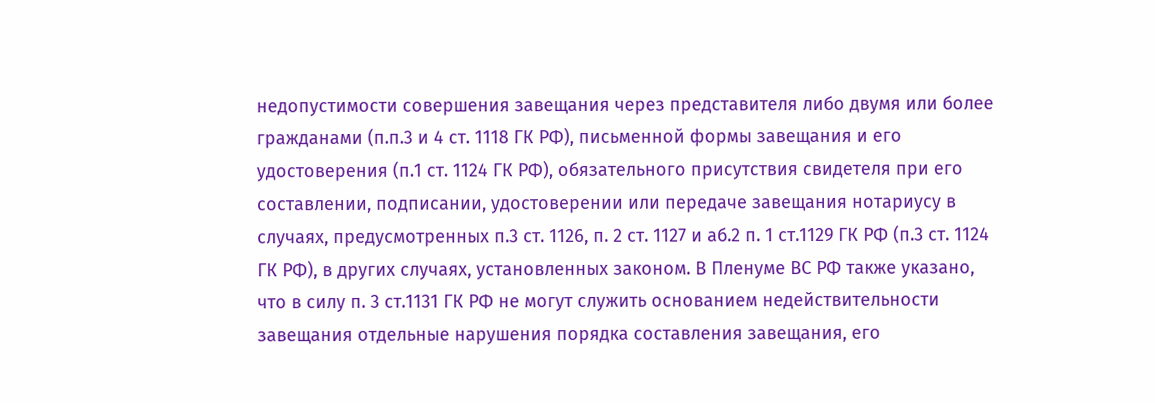недопустимости совершения завещания через представителя либо двумя или более гражданами (п.п.3 и 4 ст. 1118 ГК РФ), письменной формы завещания и его удостоверения (п.1 ст. 1124 ГК РФ), обязательного присутствия свидетеля при его составлении, подписании, удостоверении или передаче завещания нотариусу в случаях, предусмотренных п.3 ст. 1126, п. 2 ст. 1127 и аб.2 п. 1 ст.1129 ГК РФ (п.3 ст. 1124 ГК РФ), в других случаях, установленных законом. В Пленуме ВС РФ также указано, что в силу п. 3 ст.1131 ГК РФ не могут служить основанием недействительности завещания отдельные нарушения порядка составления завещания, его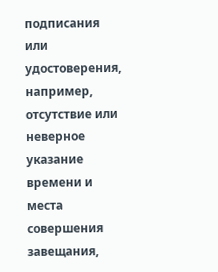подписания или удостоверения, например, отсутствие или неверное указание времени и места совершения завещания,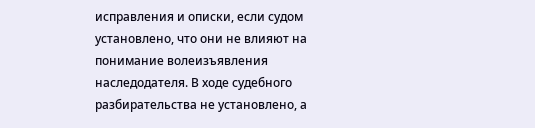исправления и описки, если судом установлено, что они не влияют на понимание волеизъявления наследодателя. В ходе судебного разбирательства не установлено, а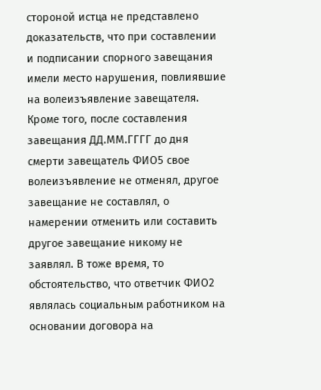стороной истца не представлено доказательств, что при составлении и подписании спорного завещания имели место нарушения, повлиявшие на волеизъявление завещателя. Кроме того, после составления завещания ДД.ММ.ГГГГ до дня смерти завещатель ФИО5 свое волеизъявление не отменял, другое завещание не составлял, о намерении отменить или составить другое завещание никому не заявлял. В тоже время, то обстоятельство, что ответчик ФИО2 являлась социальным работником на основании договора на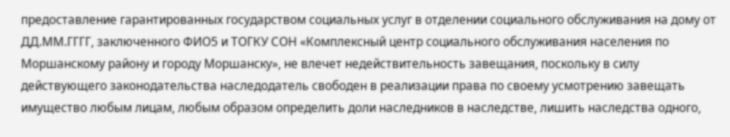предоставление гарантированных государством социальных услуг в отделении социального обслуживания на дому от ДД.ММ.ГГГГ, заключенного ФИО5 и ТОГКУ СОН «Комплексный центр социального обслуживания населения по Моршанскому району и городу Моршанску», не влечет недействительность завещания, поскольку в силу действующего законодательства наследодатель свободен в реализации права по своему усмотрению завещать имущество любым лицам, любым образом определить доли наследников в наследстве, лишить наследства одного,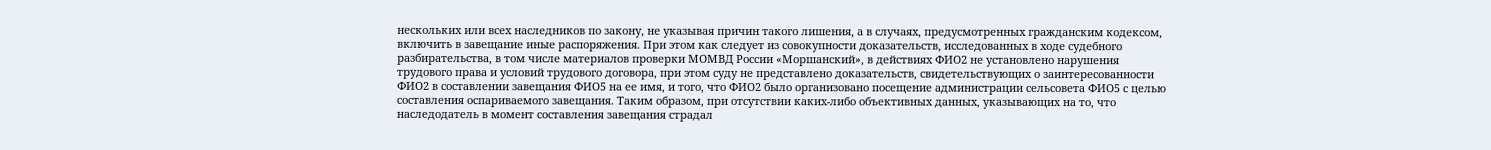нескольких или всех наследников по закону, не указывая причин такого лишения, а в случаях, предусмотренных гражданским кодексом, включить в завещание иные распоряжения. При этом как следует из совокупности доказательств, исследованных в ходе судебного разбирательства, в том числе материалов проверки МОМВД России «Моршанский», в действиях ФИО2 не установлено нарушения трудового права и условий трудового договора, при этом суду не представлено доказательств, свидетельствующих о заинтересованности ФИО2 в составлении завещания ФИО5 на ее имя, и того, что ФИО2 было организовано посещение администрации сельсовета ФИО5 с целью составления оспариваемого завещания. Таким образом, при отсутствии каких-либо объективных данных, указывающих на то, что наследодатель в момент составления завещания страдал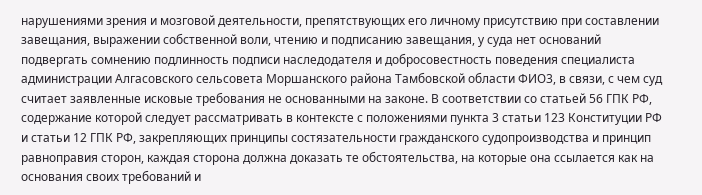нарушениями зрения и мозговой деятельности, препятствующих его личному присутствию при составлении завещания, выражении собственной воли, чтению и подписанию завещания, у суда нет оснований подвергать сомнению подлинность подписи наследодателя и добросовестность поведения специалиста администрации Алгасовского сельсовета Моршанского района Тамбовской области ФИО3, в связи, с чем суд считает заявленные исковые требования не основанными на законе. В соответствии со статьей 56 ГПК РФ, содержание которой следует рассматривать в контексте с положениями пункта 3 статьи 123 Конституции РФ и статьи 12 ГПК РФ, закрепляющих принципы состязательности гражданского судопроизводства и принцип равноправия сторон, каждая сторона должна доказать те обстоятельства, на которые она ссылается как на основания своих требований и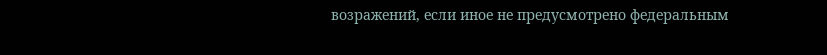возражений, если иное не предусмотрено федеральным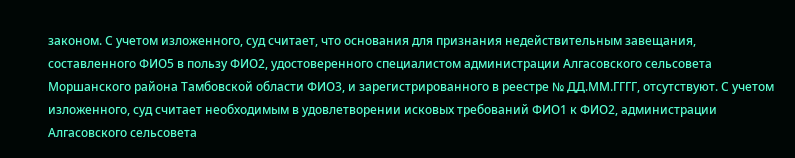законом. С учетом изложенного, суд считает, что основания для признания недействительным завещания, составленного ФИО5 в пользу ФИО2, удостоверенного специалистом администрации Алгасовского сельсовета Моршанского района Тамбовской области ФИО3, и зарегистрированного в реестре № ДД.ММ.ГГГГ, отсутствуют. С учетом изложенного, суд считает необходимым в удовлетворении исковых требований ФИО1 к ФИО2, администрации Алгасовского сельсовета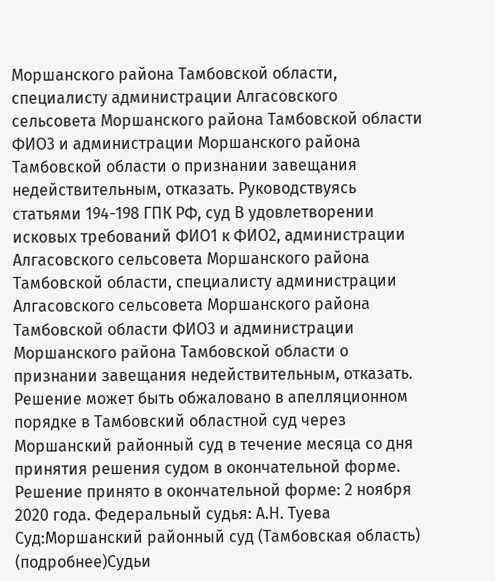Моршанского района Тамбовской области, специалисту администрации Алгасовского сельсовета Моршанского района Тамбовской области ФИО3 и администрации Моршанского района Тамбовской области о признании завещания недействительным, отказать. Руководствуясь статьями 194-198 ГПК РФ, суд В удовлетворении исковых требований ФИО1 к ФИО2, администрации Алгасовского сельсовета Моршанского района Тамбовской области, специалисту администрации Алгасовского сельсовета Моршанского района Тамбовской области ФИО3 и администрации Моршанского района Тамбовской области о признании завещания недействительным, отказать. Решение может быть обжаловано в апелляционном порядке в Тамбовский областной суд через Моршанский районный суд в течение месяца со дня принятия решения судом в окончательной форме. Решение принято в окончательной форме: 2 ноября 2020 года. Федеральный судья: А.Н. Туева Суд:Моршанский районный суд (Тамбовская область) (подробнее)Судьи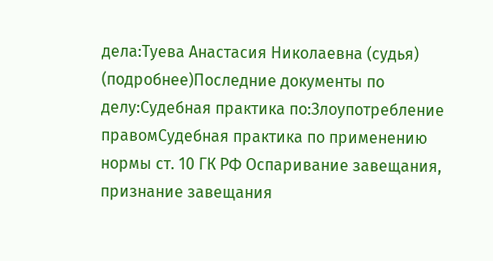дела:Туева Анастасия Николаевна (судья) (подробнее)Последние документы по делу:Судебная практика по:Злоупотребление правомСудебная практика по применению нормы ст. 10 ГК РФ Оспаривание завещания, признание завещания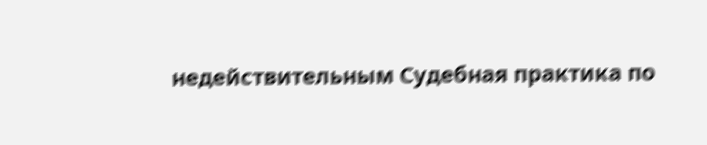недействительным Судебная практика по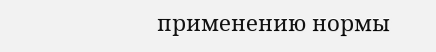применению нормы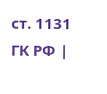ст. 1131 ГК РФ |